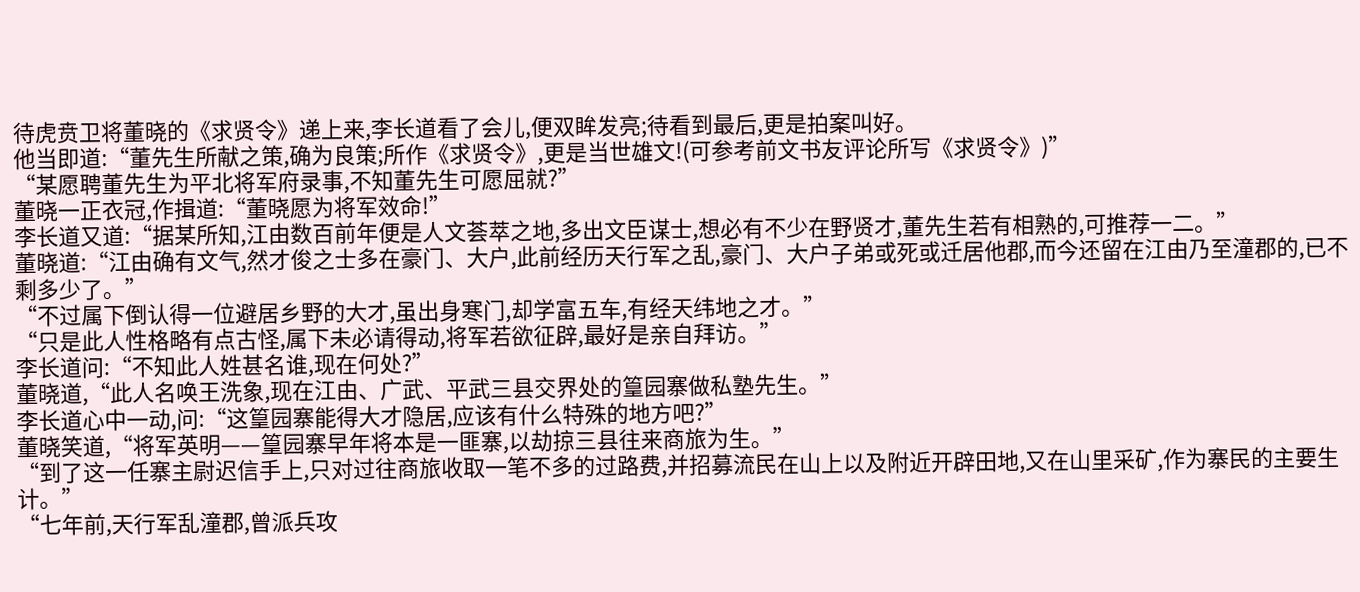待虎贲卫将董晓的《求贤令》递上来,李长道看了会儿,便双眸发亮;待看到最后,更是拍案叫好。
他当即道:“董先生所献之策,确为良策;所作《求贤令》,更是当世雄文!(可参考前文书友评论所写《求贤令》)”
“某愿聘董先生为平北将军府录事,不知董先生可愿屈就?”
董晓一正衣冠,作揖道:“董晓愿为将军效命!”
李长道又道:“据某所知,江由数百前年便是人文荟萃之地,多出文臣谋士,想必有不少在野贤才,董先生若有相熟的,可推荐一二。”
董晓道:“江由确有文气,然才俊之士多在豪门、大户,此前经历天行军之乱,豪门、大户子弟或死或迁居他郡,而今还留在江由乃至潼郡的,已不剩多少了。”
“不过属下倒认得一位避居乡野的大才,虽出身寒门,却学富五车,有经天纬地之才。”
“只是此人性格略有点古怪,属下未必请得动,将军若欲征辟,最好是亲自拜访。”
李长道问:“不知此人姓甚名谁,现在何处?”
董晓道,“此人名唤王洗象,现在江由、广武、平武三县交界处的篁园寨做私塾先生。”
李长道心中一动,问:“这篁园寨能得大才隐居,应该有什么特殊的地方吧?”
董晓笑道,“将军英明——篁园寨早年将本是一匪寨,以劫掠三县往来商旅为生。”
“到了这一任寨主尉迟信手上,只对过往商旅收取一笔不多的过路费,并招募流民在山上以及附近开辟田地,又在山里采矿,作为寨民的主要生计。”
“七年前,天行军乱潼郡,曾派兵攻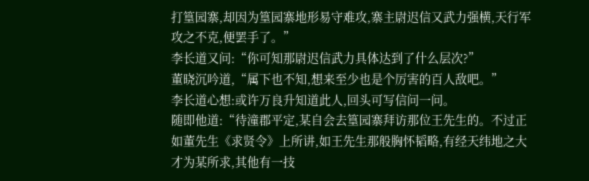打篁园寨,却因为篁园寨地形易守难攻,寨主尉迟信又武力强横,天行军攻之不克,便罢手了。”
李长道又问:“你可知那尉迟信武力具体达到了什么层次?”
董晓沉吟道,“属下也不知,想来至少也是个厉害的百人敌吧。”
李长道心想:或许万良升知道此人,回头可写信问一问。
随即他道:“待潼郡平定,某自会去篁园寨拜访那位王先生的。不过正如董先生《求贤令》上所讲,如王先生那般胸怀韬略,有经天纬地之大才为某所求,其他有一技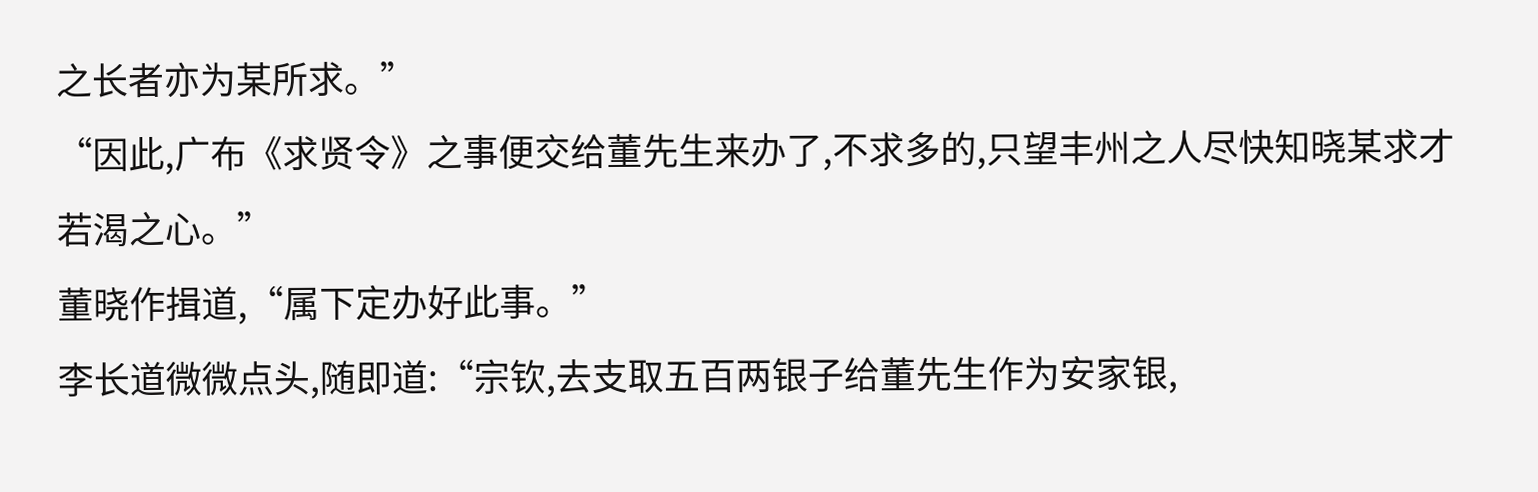之长者亦为某所求。”
“因此,广布《求贤令》之事便交给董先生来办了,不求多的,只望丰州之人尽快知晓某求才若渴之心。”
董晓作揖道,“属下定办好此事。”
李长道微微点头,随即道:“宗钦,去支取五百两银子给董先生作为安家银,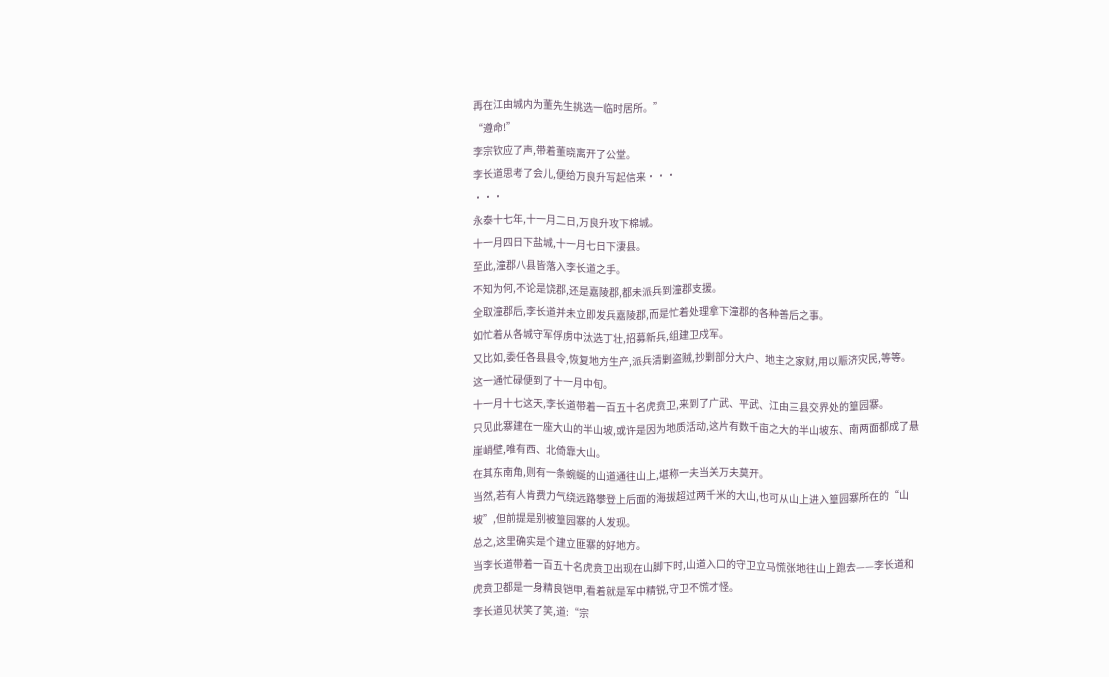再在江由城内为董先生挑选一临时居所。”
“遵命!”
李宗钦应了声,带着董晓离开了公堂。
李长道思考了会儿,便给万良升写起信来···
···
永泰十七年,十一月二日,万良升攻下棉城。
十一月四日下盐城,十一月七日下淒县。
至此,潼郡八县皆落入李长道之手。
不知为何,不论是饶郡,还是嘉陵郡,都未派兵到潼郡支援。
全取潼郡后,李长道并未立即发兵嘉陵郡,而是忙着处理拿下潼郡的各种善后之事。
如忙着从各城守军俘虏中汰选丁壮,招募新兵,组建卫戍军。
又比如,委任各县县令,恢复地方生产,派兵清剿盗贼,抄剿部分大户、地主之家财,用以赈济灾民,等等。
这一通忙碌便到了十一月中旬。
十一月十七这天,李长道带着一百五十名虎贲卫,来到了广武、平武、江由三县交界处的篁园寨。
只见此寨建在一座大山的半山坡,或许是因为地质活动,这片有数千亩之大的半山坡东、南两面都成了悬崖峭壁,唯有西、北倚靠大山。
在其东南角,则有一条蜿蜒的山道通往山上,堪称一夫当关万夫莫开。
当然,若有人肯费力气绕远路攀登上后面的海拔超过两千米的大山,也可从山上进入篁园寨所在的“山坡”,但前提是别被篁园寨的人发现。
总之,这里确实是个建立匪寨的好地方。
当李长道带着一百五十名虎贲卫出现在山脚下时,山道入口的守卫立马慌张地往山上跑去——李长道和虎贲卫都是一身精良铠甲,看着就是军中精锐,守卫不慌才怪。
李长道见状笑了笑,道:“宗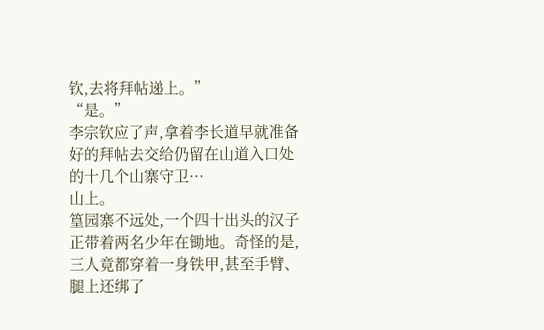钦,去将拜帖递上。”
“是。”
李宗钦应了声,拿着李长道早就准备好的拜帖去交给仍留在山道入口处的十几个山寨守卫···
山上。
篁园寨不远处,一个四十出头的汉子正带着两名少年在锄地。奇怪的是,三人竟都穿着一身铁甲,甚至手臂、腿上还绑了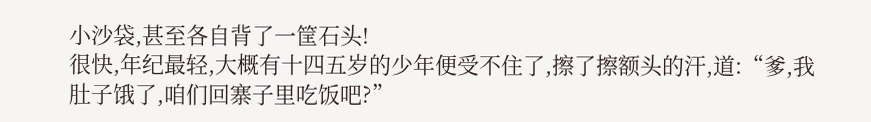小沙袋,甚至各自背了一筐石头!
很快,年纪最轻,大概有十四五岁的少年便受不住了,擦了擦额头的汗,道:“爹,我肚子饿了,咱们回寨子里吃饭吧?”